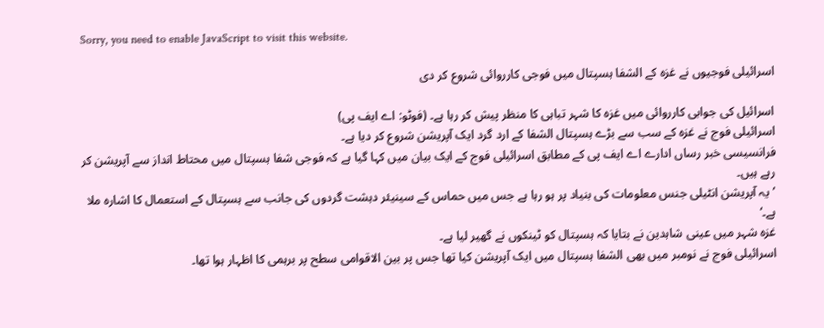Sorry, you need to enable JavaScript to visit this website.

اسرائیلی فوجیوں نے غزہ کے الشفا ہسپتال میں فوجی کارروائی شروع کر دی

اسرائیل کی جوابی کارروائی میں غزہ کا شہر تباہی کا منظر پیش کر رہا ہے۔ (فوٹو: اے ایف پی)
اسرائیلی فوج نے غزہ کے سب سے بڑے ہسپتال الشفا کے ارد گرد ایک آپریشن شروع کر دیا ہے۔
فرانسیسی خبر رساں ادارے اے ایف پی کے مطابق اسرائیلی فوج کے ایک بیان میں کہا گیا ہے کہ فوجی شفا ہسپتال میں محتاط انداز سے آپریشن کر رہے ہیں۔
’یہ آپریشن انٹیلی جنس معلومات کی بنیاد پر ہو رہا ہے جس میں حماس کے سینیئر دہشت گردوں کی جانب سے ہسپتال کے استعمال کا اشارہ ملا ہے۔‘
غزہ شہر میں عینی شاہدین نے بتایا کہ ہسپتال کو ٹینکوں نے گھیر لیا ہے۔
اسرائیلی فوج نے نومبر میں بھی الشفا ہسپتال میں ایک آپریشن کیا تھا جس پر بین الاقوامی سطح پر برہمی کا اظہار ہوا تھا۔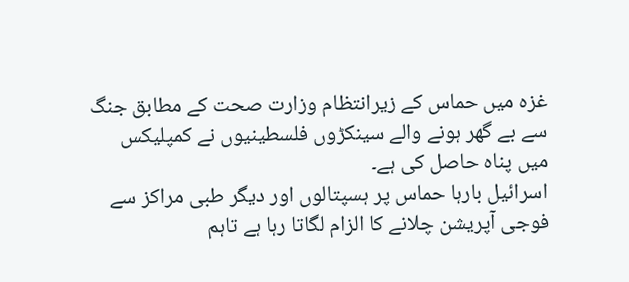غزہ میں حماس کے زیرانتظام وزارت صحت کے مطابق جنگ سے بے گھر ہونے والے سینکڑوں فلسطینیوں نے کمپلیکس میں پناہ حاصل کی ہے۔
اسرائیل بارہا حماس پر ہسپتالوں اور دیگر طبی مراکز سے فوجی آپریشن چلانے کا الزام لگاتا رہا ہے تاہم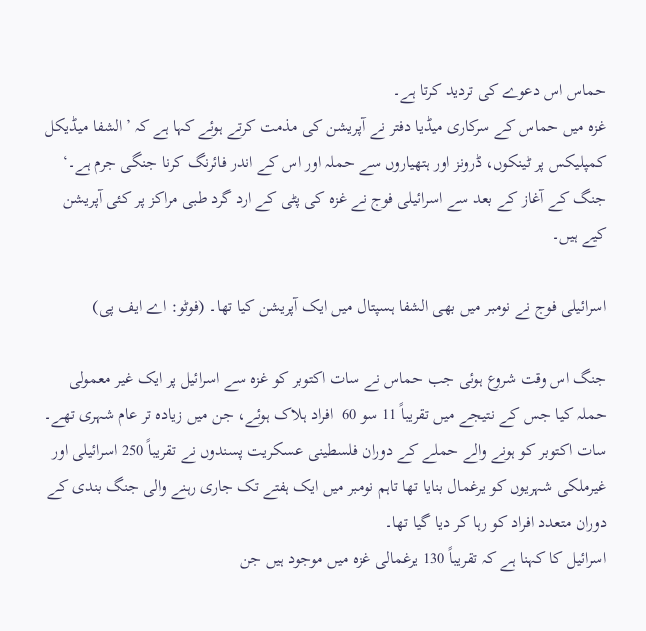حماس اس دعوے کی تردید کرتا ہے۔
غزہ میں حماس کے سرکاری میڈیا دفتر نے آپریشن کی مذمت کرتے ہوئے کہا ہے کہ ’الشفا میڈیکل کمپلیکس پر ٹینکوں، ڈرونز اور ہتھیاروں سے حملہ اور اس کے اندر فائرنگ کرنا جنگی جرم ہے۔‘
جنگ کے آغاز کے بعد سے اسرائیلی فوج نے غزہ کی پٹی کے ارد گرد طبی مراکز پر کئی آپریشن کیے ہیں۔

اسرائیلی فوج نے نومبر میں بھی الشفا ہسپتال میں ایک آپریشن کیا تھا۔ (فوٹو: اے ایف پی)

جنگ اس وقت شروع ہوئی جب حماس نے سات اکتوبر کو غزہ سے اسرائیل پر ایک غیر معمولی حملہ کیا جس کے نتیجے میں تقریباً 11 سو 60  افراد ہلاک ہوئے، جن میں زیادہ تر عام شہری تھے۔
سات اکتوبر کو ہونے والے حملے کے دوران فلسطینی عسکریت پسندوں نے تقریباً 250 اسرائیلی اور غیرملکی شہریوں کو یرغمال بنایا تھا تاہم نومبر میں ایک ہفتے تک جاری رہنے والی جنگ بندی کے دوران متعدد افراد کو رہا کر دیا گیا تھا۔
اسرائیل کا کہنا ہے کہ تقریباً 130 یرغمالی غزہ میں موجود ہیں جن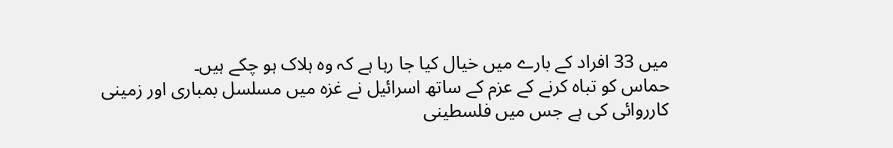میں 33 افراد کے بارے میں خیال کیا جا رہا ہے کہ وہ ہلاک ہو چکے ہیں۔
حماس کو تباہ کرنے کے عزم کے ساتھ اسرائیل نے غزہ میں مسلسل بمباری اور زمینی کارروائی کی ہے جس میں فلسطینی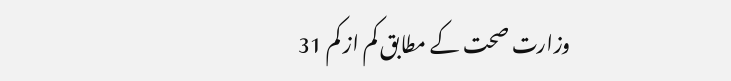وزارت صحت کے مطابق کم از کم 31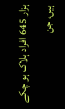ہزار 645 افراد ہلاک ہو چکے ہیں، جن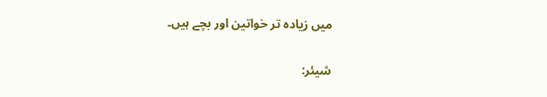میں زیادہ تر خواتین اور بچے ہیں۔

شیئر: